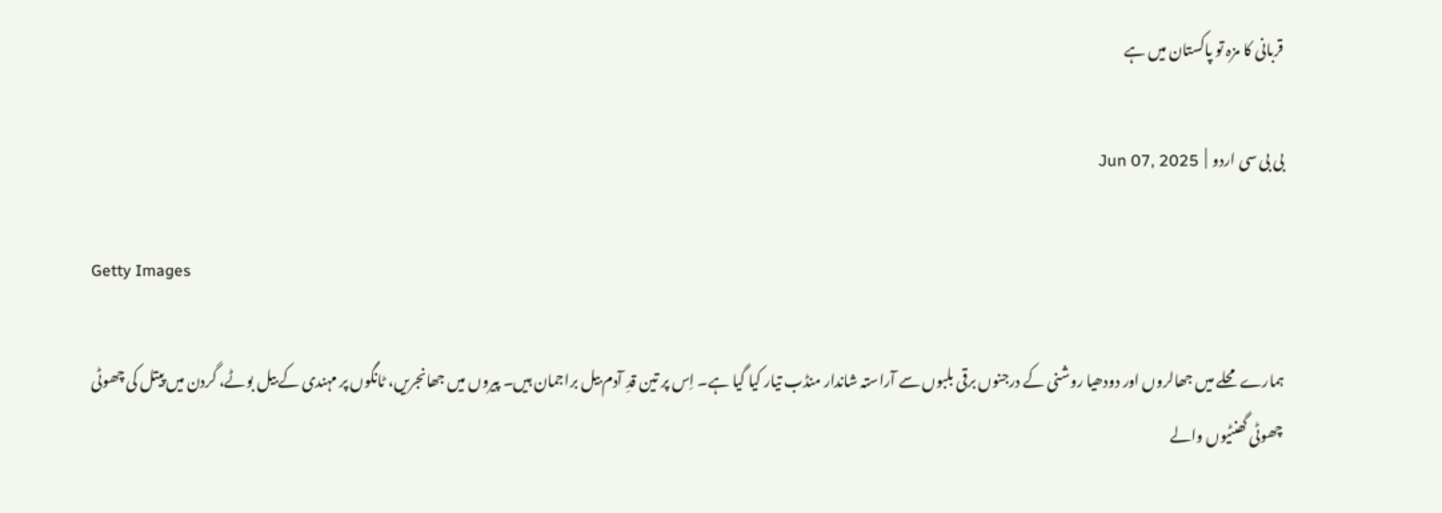قربانی کا مزہ تو پاکستان میں ہے

بی بی سی اردو  |  Jun 07, 2025

Getty Images

ہمارے محلے میں جھالروں اور دودھیا روشنی کے درجنوں برقی بلبوں سے آراستہ شاندار منڈب تیار کیا گیا ہے۔ اِس پر تین قدِ آدم بیل براجمان ہیں۔ پیروں میں جھانجریں، ٹانگوں پر مہندی کے بیل بوٹے، گردن میں پیتل کی چھوٹی چھوٹی گھنٹیوں والے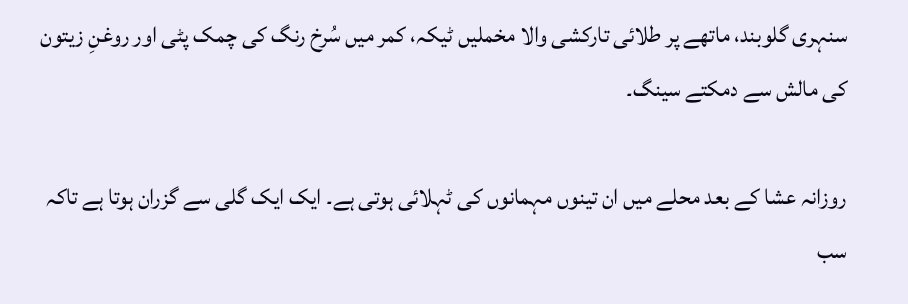سنہری گلوبند، ماتھے پر طلائی تارکشی والا مخملیں ٹیکہ، کمر میں سُرخ رنگ کی چمک پٹی اور روغنِ زیتون کی مالش سے دمکتے سینگ۔

روزانہ عشا کے بعد محلے میں ان تینوں مہمانوں کی ٹہلائی ہوتی ہے۔ ایک ایک گلی سے گزران ہوتا ہے تاکہ سب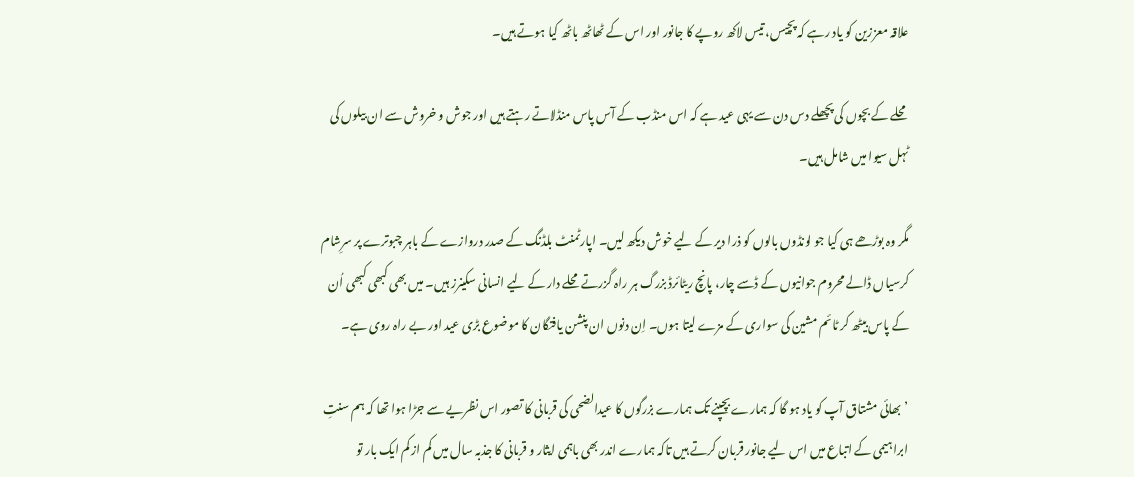علاقہ معززین کو یاد رہے کہ پچیس، تیس لاکھ روپے کا جانور اور اس کے ٹھاٹھ باٹھ کیا ہوتے ہیں۔

محلے کے بچوں کی پچھلے دس دن سے یہی عید ہے کہ اس منڈب کے آس پاس منڈلاتے رہتے ہیں اور جوش و خروش سے ان بیلوں کی ٹہل سیوا میں شامل ہیں۔

مگر وہ بوڑھے ہی کیا جو لونڈوں بالوں کو ذرا دیر کے لیے خوش دیکھ لیں۔ اپارٹمنٹ بلڈنگ کے صدر دروازے کے باہر چبوترے پر سرِشام کرسیاں ڈالے محروم جوانیوں کے ڈسے چار، پانچ ریٹائرڈ بزرگ ہر راہ گزرتے محلے دار کے لیے انسانی سکینرز ہیں۔ میں بھی کبھی کبھی اُن کے پاس بیٹھ کر ٹائم مشین کی سواری کے مزے لیتا ہوں۔ اِن دنوں ان پنشن یافتگان کا موضوع بڑی عید اور بے راہ روی ہے۔

’بھائی مشتاق آپ کو یاد ہو گا کہ ہمارے بچپنے تک ہمارے بزرگوں کا عیدالضحی کی قربانی کا تصور اس نظریے سے جڑا ہوا تھا کہ ہم سنتِ ابراہیمی کے اتباع میں اس لیے جانور قربان کرتے ہیں تاکہ ہمارے اندر بھی باہمی ایثار و قربانی کا جذبہ سال میں کم از کم ایک بار تو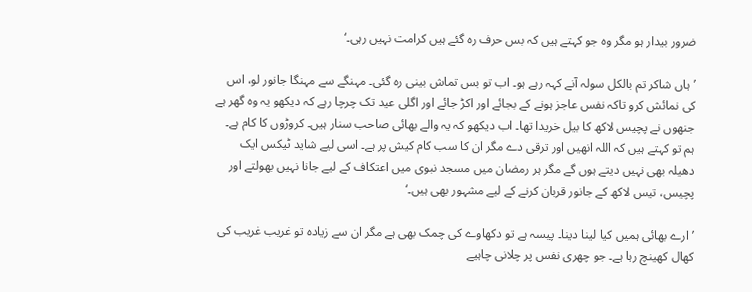ضرور بیدار ہو مگر وہ جو کہتے ہیں کہ بس حرف رہ گئے ہیں کرامت نہیں رہی۔‘

’ہاں شاکر تم بالکل سولہ آنے کہہ رہے ہو۔ اب تو بس تماش بینی رہ گئی۔ مہنگے سے مہنگا جانور لو، اس کی نمائش کرو تاکہ نفس عاجز ہونے کے بجائے اور اکڑ جائے اور اگلی عید تک چرچا رہے کہ دیکھو یہ وہ گھر ہے جنھوں نے پچیس لاکھ کا بیل خریدا تھا۔ اب دیکھو کہ یہ والے بھائی صاحب سنار ہیں۔ کروڑوں کا کام ہے۔ ہم تو کہتے ہیں کہ اللہ انھیں اور ترقی دے مگر ان کا سب کام کیش پر ہے۔ اسی لیے شاید ٹیکس ایک دھیلہ بھی نہیں دیتے ہوں گے مگر ہر رمضان میں مسجد نبوی میں اعتکاف کے لیے جانا نہیں بھولتے اور پچیس، تیس لاکھ کے جانور قربان کرنے کے لیے مشہور بھی ہیں۔‘

’ارے بھائی ہمیں کیا لینا دینا۔ پیسہ ہے تو دکھاوے کی چمک بھی ہے مگر ان سے زیادہ تو غریب غریب کی کھال کھینچ رہا ہے۔ جو چھری نفس پر چلانی چاہیے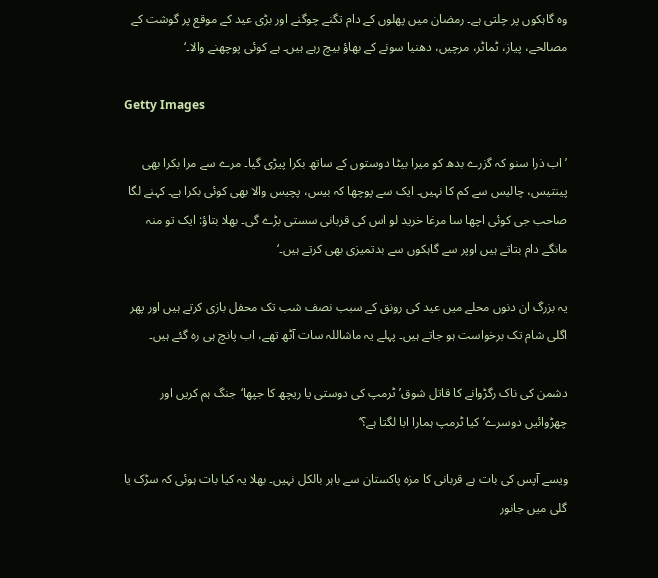وہ گاہکوں پر چلتی ہے۔ رمضان میں پھلوں کے دام تگنے چوگنے اور بڑی عید کے موقع پر گوشت کے مصالحے، پیاز، ٹماٹر، مرچیں، دھنیا سونے کے بھاؤ بیچ رہے ہیں۔ ہے کوئی پوچھنے والا۔‘

Getty Images

’اب ذرا سنو کہ گزرے بدھ کو میرا بیٹا دوستوں کے ساتھ بکرا پیڑی گیا۔ مرے سے مرا بکرا بھی پینتیس، چالیس سے کم کا نہیں۔ ایک سے پوچھا کہ بیس، پچیس والا بھی کوئی بکرا ہے۔ کہنے لگا صاحب جی کوئی اچھا سا مرغا خرید لو اس کی قربانی سستی بڑے گی۔ بھلا بتاؤ: ایک تو منہ مانگے دام بتاتے ہیں اوپر سے گاہکوں سے بدتمیزی بھی کرتے ہیں۔‘

یہ بزرگ ان دنوں محلے میں عید کی رونق کے سبب نصف شب تک محفل بازی کرتے ہیں اور پھر اگلی شام تک برخواست ہو جاتے ہیں۔ پہلے یہ ماشاللہ سات آٹھ تھے، اب پانچ ہی رہ گئے ہیں۔

دشمن کی ناک رگڑوانے کا قاتل شوق’ٹرمپ کی دوستی یا ریچھ کا جپھا‘جنگ ہم کریں اور چھڑوائیں دوسرے’کیا ٹرمپ ہمارا ابا لگتا ہے؟‘

ویسے آپس کی بات ہے قربانی کا مزہ پاکستان سے باہر بالکل نہیں۔ بھلا یہ کیا بات ہوئی کہ سڑک یا گلی میں جانور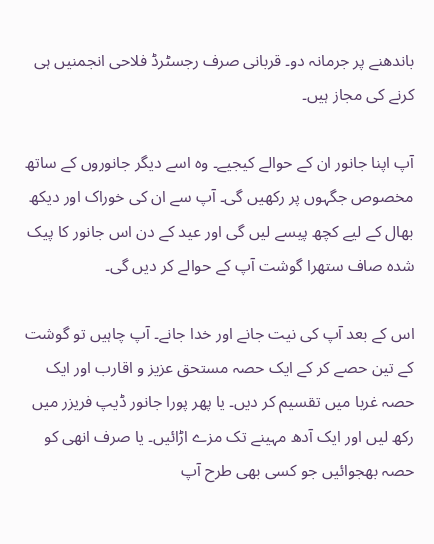باندھنے پر جرمانہ دو۔ قربانی صرف رجسٹرڈ فلاحی انجمنیں ہی کرنے کی مجاز ہیں۔

آپ اپنا جانور ان کے حوالے کیجیے۔ وہ اسے دیگر جانوروں کے ساتھ مخصوص جگہوں پر رکھیں گی۔ آپ سے ان کی خوراک اور دیکھ بھال کے لیے کچھ پیسے لیں گی اور عید کے دن اس جانور کا پیک شدہ صاف ستھرا گوشت آپ کے حوالے کر دیں گی۔

اس کے بعد آپ کی نیت جانے اور خدا جانے۔ آپ چاہیں تو گوشت کے تین حصے کر کے ایک حصہ مستحق عزیز و اقارب اور ایک حصہ غربا میں تقسیم کر دیں۔ یا پھر پورا جانور ڈیپ فریزر میں رکھ لیں اور ایک آدھ مہینے تک مزے اڑائیں۔ یا صرف انھی کو حصہ بھجوائیں جو کسی بھی طرح آپ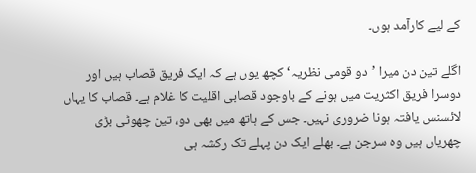کے لیے کارآمد ہوں۔

اگلے تین دن میرا ’دو قومی نظریہ‘ کچھ یوں ہے کہ ایک فریق قصاب ہیں اور دوسرا فریق اکثریت میں ہونے کے باوجود قصابی اقلیت کا غلام ہے۔ قصاب کا یہاں لائسنس یافتہ ہونا ضروری نہیں۔ جس کے ہاتھ میں بھی دو، تین چھوٹی بڑی چھریاں ہیں وہ سرجن ہے۔ بھلے ایک دن پہلے تک رکشہ ہی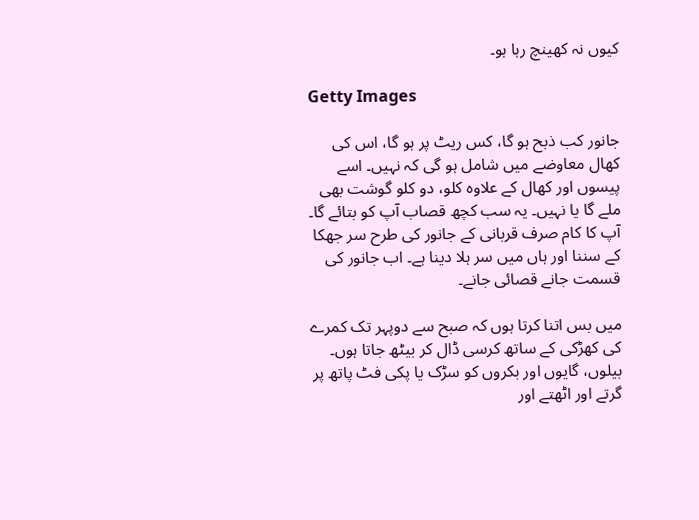کیوں نہ کھینچ رہا ہو۔

Getty Images

جانور کب ذبح ہو گا، کس ریٹ پر ہو گا، اس کی کھال معاوضے میں شامل ہو گی کہ نہیں۔ اسے پیسوں اور کھال کے علاوہ کلو، دو کلو گوشت بھی ملے گا یا نہیں۔ یہ سب کچھ قصاب آپ کو بتائے گا۔ آپ کا کام صرف قربانی کے جانور کی طرح سر جھکا کے سننا اور ہاں میں سر ہلا دینا ہے۔ اب جانور کی قسمت جانے قصائی جانے۔

میں بس اتنا کرتا ہوں کہ صبح سے دوپہر تک کمرے کی کھڑکی کے ساتھ کرسی ڈال کر بیٹھ جاتا ہوں۔ بیلوں، گایوں اور بکروں کو سڑک یا پکی فٹ پاتھ پر گرتے اور اٹھتے اور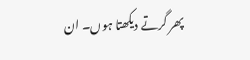پھر گرتے دیکھتا ہوں۔ ان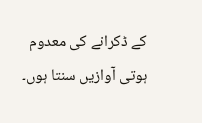کے ڈکرانے کی معدوم ہوتی آوازیں سنتا ہوں۔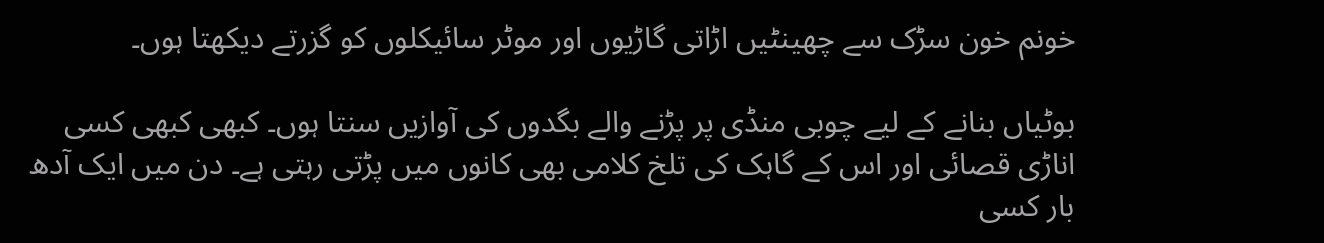خونم خون سڑک سے چھینٹیں اڑاتی گاڑیوں اور موٹر سائیکلوں کو گزرتے دیکھتا ہوں۔

بوٹیاں بنانے کے لیے چوبی منڈی پر پڑنے والے بگدوں کی آوازیں سنتا ہوں۔ کبھی کبھی کسی اناڑی قصائی اور اس کے گاہک کی تلخ کلامی بھی کانوں میں پڑتی رہتی ہے۔ دن میں ایک آدھ بار کسی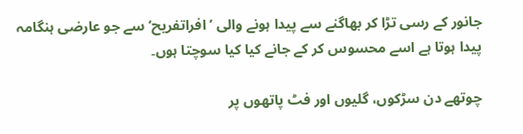جانور کے رسی تڑا کر بھاگنے سے پیدا ہونے والی ’افراتفریح‘ سے جو عارضی ہنگامہ پیدا ہوتا ہے اسے محسوس کر کے جانے کیا کیا سوچتا ہوں۔

چوتھے دن سڑکوں، گلیوں اور فٹ پاتھوں پر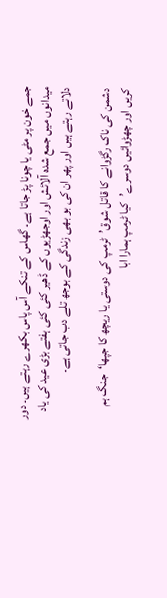جمے خون پر مٹی یا چونا پڑ جاتا ہے۔ گھاس کے تنکے آس پاس بکھرے رہتے ہیں۔ دور میدانوں میں جمع شدہ آلائش اور اوجھڑیوں کے ڈھیر کئی کئی ہفتے بڑی عید کی یاد دلاتے رہتے ہیں اور پھر ان کی بو بھی زندگی کے بوجھ تلے دب جاتی ہے۔

دشمن کی ناک رگڑوانے کا قاتل شوق’ٹرمپ کی دوستی یا ریچھ کا جپھا‘جنگ ہم کریں اور چھڑوائیں دوسرے’کیا ٹرمپ ہمارا ابا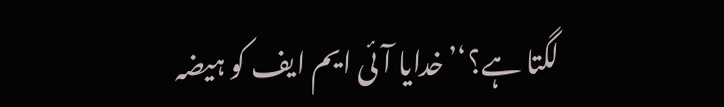لگتا ہے؟‘’خدایا آئی ایم ایف کو ہیضہ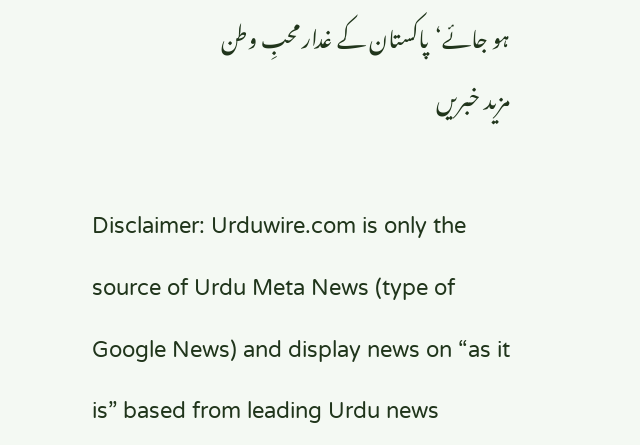ہو جائے‘پاکستان کے غدار محبِ وطن
مزید خبریں

Disclaimer: Urduwire.com is only the source of Urdu Meta News (type of Google News) and display news on “as it is” based from leading Urdu news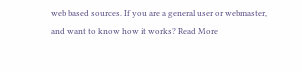web based sources. If you are a general user or webmaster, and want to know how it works? Read More